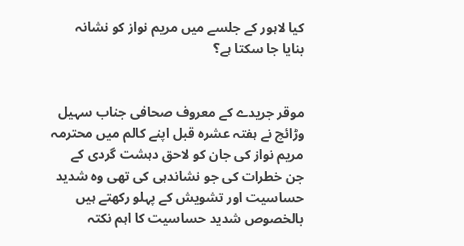کیا لاہور کے جلسے میں مریم نواز کو نشانہ بنایا جا سکتا ہے؟


موقر جریدے کے معروف صحافی جناب سہیل وڑائچ نے ہفتہ عشرہ قبل اپنے کالم میں محترمہ مریم نواز کی جان کو لاحق دہشت گردی کے جن خطرات کی جو نشاندہی کی تھی وہ شدید حساسیت اور تشویش کے پہلو رکھتے ہیں بالخصوص شدید حساسیت کا اہم نکتہ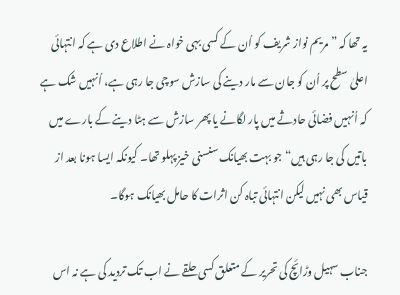یہ تھا کہ ”مریم نواز شریف کو اُن کے کسی بہی خواہ نے اطلاع دی ہے کہ انتہائی اعلیٰ سطح پر اُن کو جان سے مار دینے کی سازش سوچی جا رہی ہے، اُنہیں شک ہے کہ اُنہیں فضائی حادثے میں پار لگانے یا پھر سازش سے ہٹا دینے کے بارے میں باتیں کی جا رہی ہیں“ جو بہت بھیانک سنسنی خیز پہلو تھا۔ کیونکہ ایسا ہونا بعد از قیاس بھی نہیں لیکن انتہائی تباہ کن اثرات کا حامل بھیانک ہوگا۔

جناب سہیل وڑائچ کی تحریر کے متعلق کسی حلقے نے اب تک تردید کی ہے نہ اس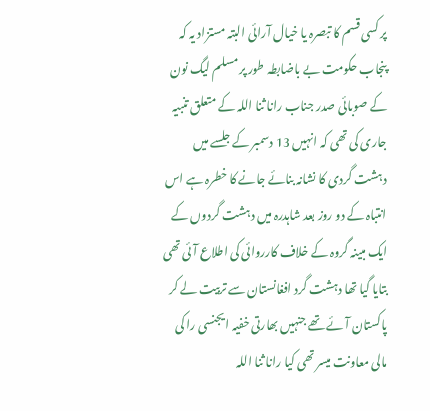پر کسی قسم کا تبصرہ یا خیال آرائی البتہ مستزاد یہ کہ پنجاب حکومت بے باضابطہ طور پر مسلم لیگ نون کے صوبائی صدر جناب رانا ثنا اللہ کے متعلق تنبیہ جاری کی تھی کہ انہیں 13 دسمبر کے جلسے میں دہشت گردی کا نشانہ بنائے جانے کا خطرہ ہے اس انتباہ کے دو روز بعد شاہدرہ میں دہشت گردوں کے ایک مبینہ گروہ کے خلاف کارروائی کی اطلاع آئی تھی بتایا گیا تھا دہشت گرد افغانستان سے تربیت لے کر پاکستان آئے تھے جنہیں بھارتی خفیہ ایجنسی را کی مالی معاونت میسر تھی کیا رانا ثنا اللہ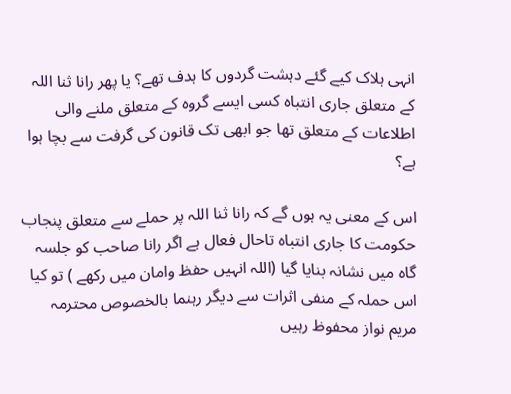انہی ہلاک کیے گئے دہشت گردوں کا ہدف تھے؟ یا پھر رانا ثنا اللہ کے متعلق جاری انتباہ کسی ایسے گروہ کے متعلق ملنے والی اطلاعات کے متعلق تھا جو ابھی تک قانون کی گرفت سے بچا ہوا ہے؟

اس کے معنی یہ ہوں گے کہ رانا ثنا اللہ پر حملے سے متعلق پنجاب حکومت کا جاری انتباہ تاحال فعال ہے اگر رانا صاحب کو جلسہ گاہ میں نشانہ بنایا گیا (اللہ انہیں حفظ وامان میں رکھے ) تو کیا اس حملہ کے منفی اثرات سے دیگر رہنما بالخصوص محترمہ مریم نواز محفوظ رہیں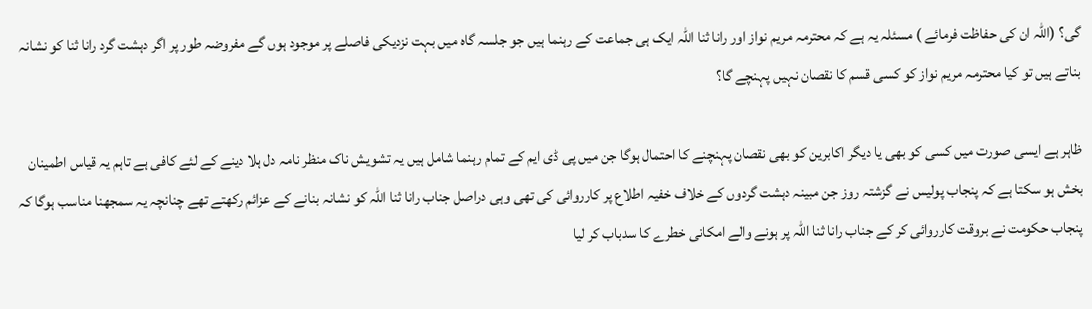گی؟ (اللہ ان کی حفاظت فرمائے ) مسئلہ یہ ہے کہ محترمہ مریم نواز اور رانا ثنا اللہ ایک ہی جماعت کے رہنما ہیں جو جلسہ گاہ میں بہت نزدیکی فاصلے پر موجود ہوں گے مفروضہ طور پر اگر دہشت گرد رانا ثنا کو نشانہ بناتے ہیں تو کیا محترمہ مریم نواز کو کسی قسم کا نقصان نہیں پہنچے گا؟

ظاہر ہے ایسی صورت میں کسی کو بھی یا دیگر اکابرین کو بھی نقصان پہنچنے کا احتمال ہوگا جن میں پی ڈی ایم کے تمام رہنما شامل ہیں یہ تشویش ناک منظر نامہ دل ہلا دینے کے لئے کافی ہے تاہم یہ قیاس اطمینان بخش ہو سکتا ہے کہ پنجاب پولیس نے گزشتہ روز جن مبینہ دہشت گردوں کے خلاف خفیہ اطلاع پر کارروائی کی تھی وہی دراصل جناب رانا ثنا اللہ کو نشانہ بنانے کے عزائم رکھتے تھے چنانچہ یہ سمجھنا مناسب ہوگا کہ پنجاب حکومت نے بروقت کارروائی کر کے جناب رانا ثنا اللہ پر ہونے والے امکانی خطرے کا سدباب کر لیا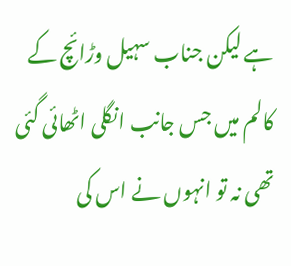ہے لیکن جناب سہیل وڑائچ کے کالم میں جس جانب انگلی اٹھائی گئی تھی نہ تو انہوں نے اس کی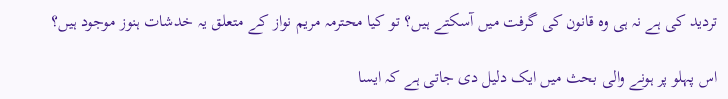تردید کی ہے نہ ہی وہ قانون کی گرفت میں آسکتے ہیں؟ تو کیا محترمہ مریم نواز کے متعلق یہ خدشات ہنوز موجود ہیں؟

اس پہلو پر ہونے والی بحث میں ایک دلیل دی جاتی ہے کہ ایسا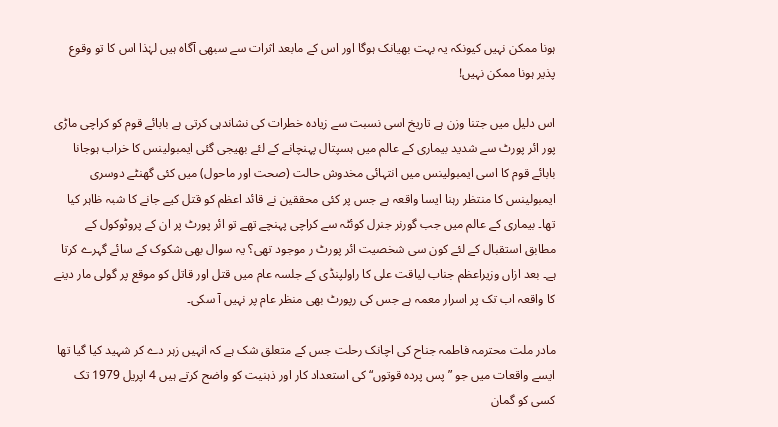ہونا ممکن نہیں کیونکہ یہ بہت بھیانک ہوگا اور اس کے مابعد اثرات سے سبھی آگاہ ہیں لہٰذا اس کا تو وقوع پذیر ہونا ممکن نہیں!

اس دلیل میں جتنا وزن ہے تاریخ اسی نسبت سے زیادہ خطرات کی نشاندہی کرتی ہے بابائے قوم کو کراچی ماڑی پور ائر پورٹ سے شدید بیماری کے عالم میں ہسپتال پہنچانے کے لئے بھیجی گئی ایمبولینس کا خراب ہوجانا بابائے قوم کا اسی ایمبولینس میں انتہائی مخدوش حالت (صحت اور ماحول) میں کئی گھنٹے دوسری ایمبولینس کا منتظر رہنا ایسا واقعہ ہے جس پر کئی محققین نے قائد اعظم کو قتل کیے جانے کا شبہ ظاہر کیا تھا۔ بیماری کے عالم میں جب گورنر جنرل کوئٹہ سے کراچی پہنچے تھے تو ائر پورٹ پر ان کے پروٹوکول کے مطابق استقبال کے لئے کون سی شخصیت ائر پورٹ ر موجود تھی؟ یہ سوال بھی شکوک کے سائے گہرے کرتا ہے۔ بعد ازاں وزیراعظم جناب لیاقت علی کا راولپنڈی کے جلسہ عام میں قتل اور قاتل کو موقع پر گولی مار دینے کا واقعہ اب تک پر اسرار معمہ ہے جس کی رپورٹ بھی منظر عام پر نہیں آ سکی۔

مادر ملت محترمہ فاطمہ جناح کی اچانک رحلت جس کے متعلق شک ہے کہ انہیں زہر دے کر شہید کیا گیا تھا ایسے واقعات میں جو ”پس پردہ قوتوں“ کی استعداد کار اور ذہنیت کو واضح کرتے ہیں 4 اپریل 1979 تک کسی کو گمان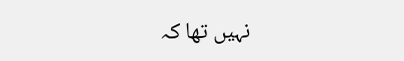نہیں تھا کہ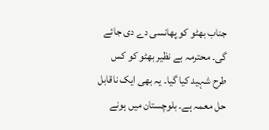جناب بھٹو کو پھانسی دے دی جائے گی۔ محترمہ بے نظیر بھٹو کو کس طرح شہید کیا گیا۔ یہ بھی ایک ناقابل حل معمہ ہے۔ بلوچستان میں ہونے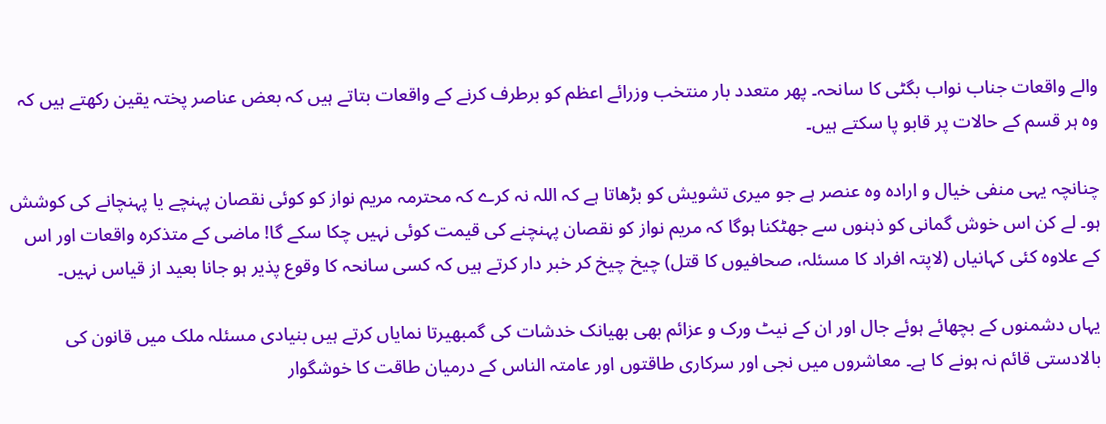والے واقعات جناب نواب بگٹی کا سانحہ۔ پھر متعدد بار منتخب وزرائے اعظم کو برطرف کرنے کے واقعات بتاتے ہیں کہ بعض عناصر پختہ یقین رکھتے ہیں کہ وہ ہر قسم کے حالات پر قابو پا سکتے ہیں۔

چنانچہ یہی منفی خیال و ارادہ وہ عنصر ہے جو میری تشویش کو بڑھاتا ہے کہ اللہ نہ کرے کہ محترمہ مریم نواز کو کوئی نقصان پہنچے یا پہنچانے کی کوشش ہو۔ لے کن اس خوش گمانی کو ذہنوں سے جھٹکنا ہوگا کہ مریم نواز کو نقصان پہنچنے کی قیمت کوئی نہیں چکا سکے گا! ماضی کے متذکرہ واقعات اور اس کے علاوہ کئی کہانیاں (لاپتہ افراد کا مسئلہ، صحافیوں کا قتل) چیخ چیخ کر خبر دار کرتے ہیں کہ کسی سانحہ کا وقوع پذیر ہو جانا بعید از قیاس نہیں۔

یہاں دشمنوں کے بچھائے ہوئے جال اور ان کے نیٹ ورک و عزائم بھی بھیانک خدشات کی گمبھیرتا نمایاں کرتے ہیں بنیادی مسئلہ ملک میں قانون کی بالادستی قائم نہ ہونے کا ہے۔ معاشروں میں نجی اور سرکاری طاقتوں اور عامتہ الناس کے درمیان طاقت کا خوشگوار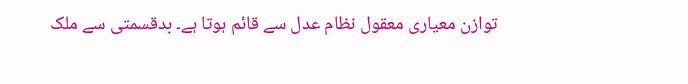توازن معیاری معقول نظام عدل سے قائم ہوتا ہے۔ بدقسمتی سے ملک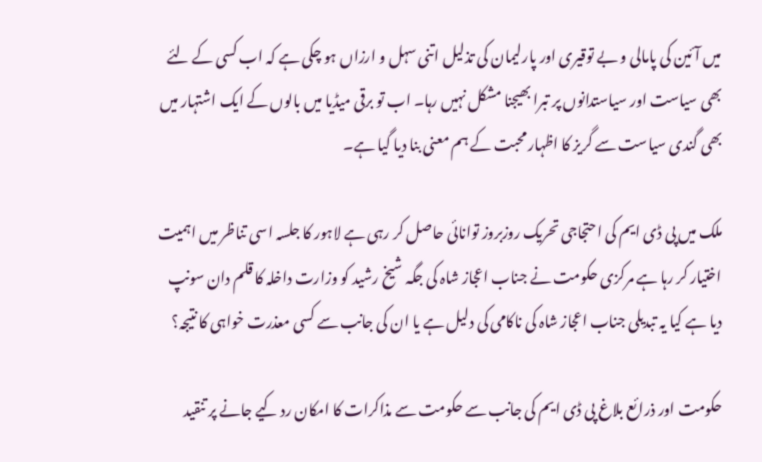میں آئین کی پامالی و بے توقیری اور پارلیمان کی تذلیل اتنی سہل و ارزاں ہو چکی ہے کہ اب کسی کے لئے بھی سیاست اور سیاستدانوں پر تبرا بھیجنا مشکل نہیں رہا۔ اب تو برقی میڈیا میں بالوں کے ایک اشتہار میں بھی گندی سیاست سے گریز کا اظہار محبت کے ہم معنی بنا دیا گیا ہے۔

ملک میں پی ڈی ایم کی احتجاجی تحریک روزبروز توانائی حاصل کر رہی ہے لاہور کا جلسہ اسی تناظر میں اہمیت اختیار کر رہا ہے مرکزی حکومت نے جناب اعجاز شاہ کی جگہ شیخ رشید کو وزارت داخلہ کا قلم دان سونپ دیا ہے کیا یہ تبدیلی جناب اعجاز شاہ کی ناکامی کی دلیل ہے یا ان کی جانب سے کسی معذرت خواہی کا نتیجہ؟

حکومت اور ذرائع بلاغ پی ڈی ایم کی جانب سے حکومت سے مذاکرات کا امکان رد کیے جانے پر تنقید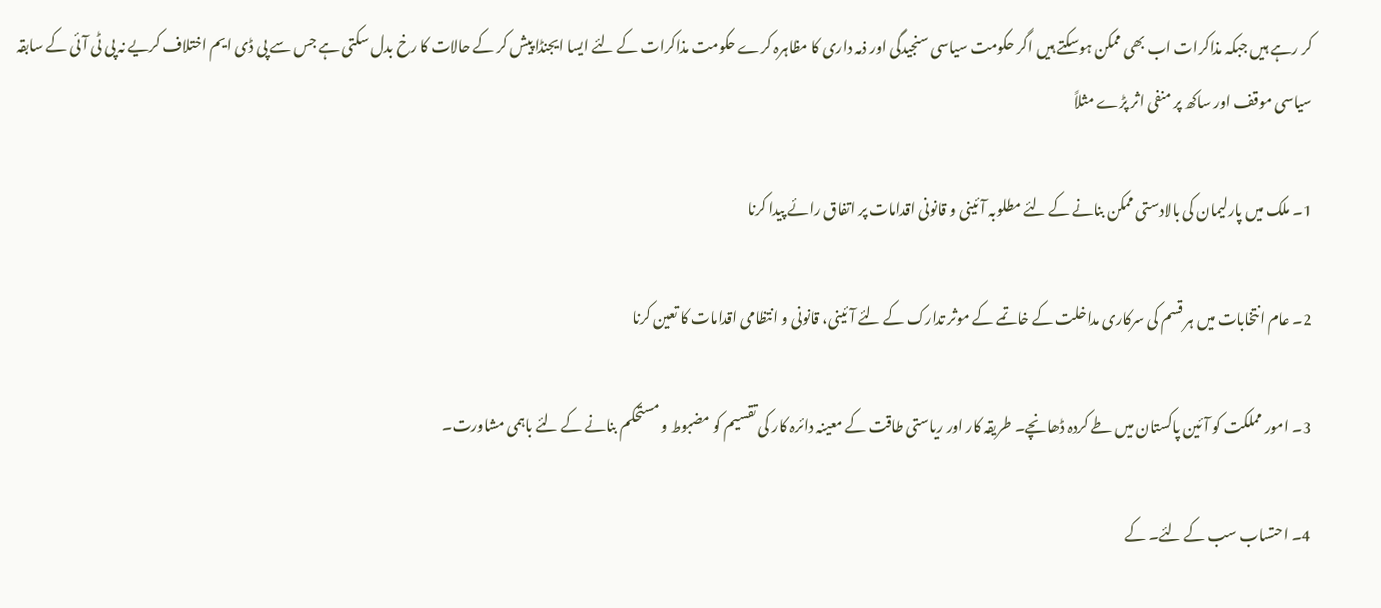کر رہے ہیں جبکہ مذاکرات اب بھی ممکن ہوسکتے ہیں اگر حکومت سیاسی سنجیدگی اور ذمہ داری کا مظاہرہ کرے حکومت مذاکرات کے لئے ایسا ایجنڈا پیش کر کے حالات کا رخ بدل سکتی ہے جس سے پی ڈی ایم اختلاف کریے نہ پی ٹی آئی کے سابقہ سیاسی موقف اور ساکھ پر منفی اثر پڑے مثلاً

1۔ ملک میں پارلیمان کی بالادستی ممکن بنانے کے لئے مطلوبہ آئینی و قانونی اقدامات پر اتفاق رائے پیدا کرنا

2۔ عام انتخابات میں ہر قسم کی سرکاری مداخلت کے خاتمے کے موثر تدارک کے لئے آئینی، قانونی و انتظامی اقدامات کا تعین کرنا

3۔ امور مملکت کو آئین پاکستان میں طے کردہ ڈھانچے۔ طریقہ کار اور ریاستی طاقت کے معینہ دائرہ کار کی تقسیم کو مضبوط و مستحکم بنانے کے لئے باہمی مشاورت۔

4۔ احتساب سب کے لئے۔ کے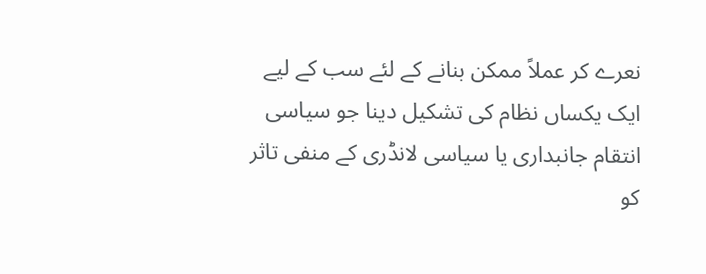نعرے کر عملاً ممکن بنانے کے لئے سب کے لیے ایک یکساں نظام کی تشکیل دینا جو سیاسی انتقام جانبداری یا سیاسی لانڈری کے منفی تاثر کو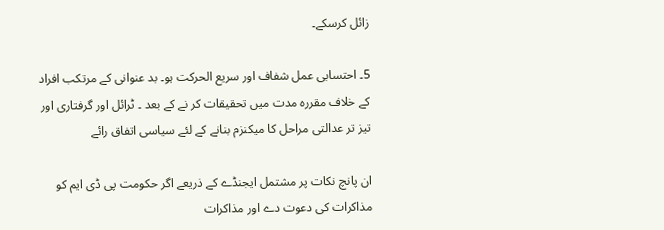زائل کرسکے۔

5۔ احتسابی عمل شفاف اور سریع الحرکت ہو۔ بد عنوانی کے مرتکب افراد کے خلاف مقررہ مدت میں تحقیقات کر نے کے بعد ۔ ٹرائل اور گرفتاری اور تیز تر عدالتی مراحل کا میکنزم بنانے کے لئے سیاسی اتفاق رائے

ان پانچ نکات پر مشتمل ایجنڈے کے ذریعے اگر حکومت پی ڈی ایم کو مذاکرات کی دعوت دے اور مذاکرات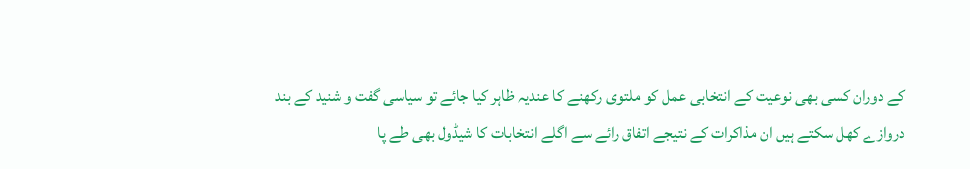کے دوران کسی بھی نوعیت کے انتخابی عمل کو ملتوی رکھنے کا عندیہ ظاہر کیا جائے تو سیاسی گفت و شنید کے بند دروازے کھل سکتے ہیں ان مذاکرات کے نتیجے اتفاق رائے سے اگلے انتخابات کا شیڈول بھی طے پا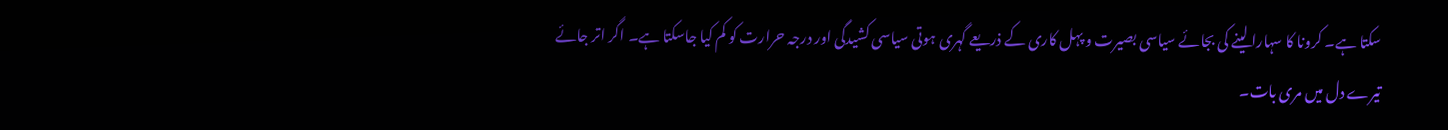سکتا ہے۔ کرونا کا سہارا لینے کی بجائے سیاسی بصیرت و پہل کاری کے ذریعے گہری ہوتی سیاسی کشیدگی اور درجہ حرارت کو کم کیا جاسکتا ہے۔ اگر اتر جائے تیرے دل میں مری بات۔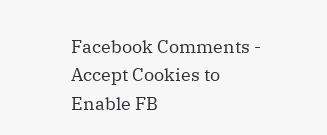Facebook Comments - Accept Cookies to Enable FB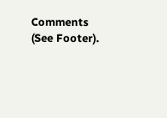Comments (See Footer).